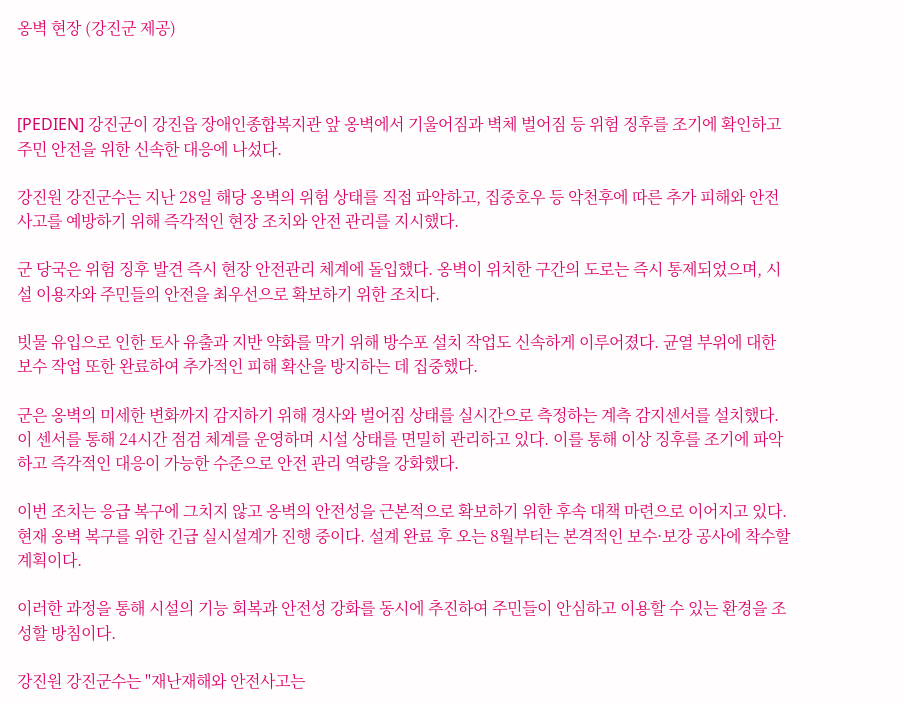옹벽 현장 (강진군 제공)



[PEDIEN] 강진군이 강진읍 장애인종합복지관 앞 옹벽에서 기울어짐과 벽체 벌어짐 등 위험 징후를 조기에 확인하고 주민 안전을 위한 신속한 대응에 나섰다.

강진원 강진군수는 지난 28일 해당 옹벽의 위험 상태를 직접 파악하고, 집중호우 등 악천후에 따른 추가 피해와 안전사고를 예방하기 위해 즉각적인 현장 조치와 안전 관리를 지시했다.

군 당국은 위험 징후 발견 즉시 현장 안전관리 체계에 돌입했다. 옹벽이 위치한 구간의 도로는 즉시 통제되었으며, 시설 이용자와 주민들의 안전을 최우선으로 확보하기 위한 조치다.

빗물 유입으로 인한 토사 유출과 지반 약화를 막기 위해 방수포 설치 작업도 신속하게 이루어졌다. 균열 부위에 대한 보수 작업 또한 완료하여 추가적인 피해 확산을 방지하는 데 집중했다.

군은 옹벽의 미세한 변화까지 감지하기 위해 경사와 벌어짐 상태를 실시간으로 측정하는 계측 감지센서를 설치했다. 이 센서를 통해 24시간 점검 체계를 운영하며 시설 상태를 면밀히 관리하고 있다. 이를 통해 이상 징후를 조기에 파악하고 즉각적인 대응이 가능한 수준으로 안전 관리 역량을 강화했다.

이번 조치는 응급 복구에 그치지 않고 옹벽의 안전성을 근본적으로 확보하기 위한 후속 대책 마련으로 이어지고 있다. 현재 옹벽 복구를 위한 긴급 실시설계가 진행 중이다. 설계 완료 후 오는 8월부터는 본격적인 보수·보강 공사에 착수할 계획이다.

이러한 과정을 통해 시설의 기능 회복과 안전성 강화를 동시에 추진하여 주민들이 안심하고 이용할 수 있는 환경을 조성할 방침이다.

강진원 강진군수는 "재난재해와 안전사고는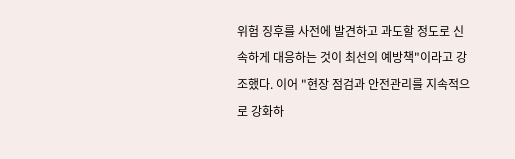위험 징후를 사전에 발견하고 과도할 정도로 신속하게 대응하는 것이 최선의 예방책"이라고 강조했다. 이어 "현장 점검과 안전관리를 지속적으로 강화하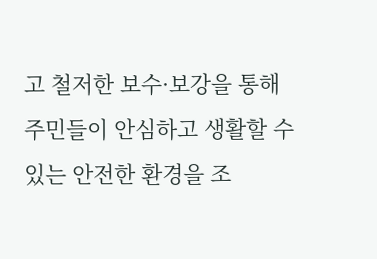고 철저한 보수·보강을 통해 주민들이 안심하고 생활할 수 있는 안전한 환경을 조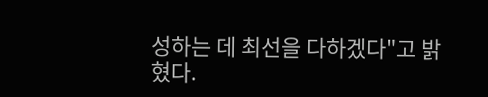성하는 데 최선을 다하겠다"고 밝혔다.